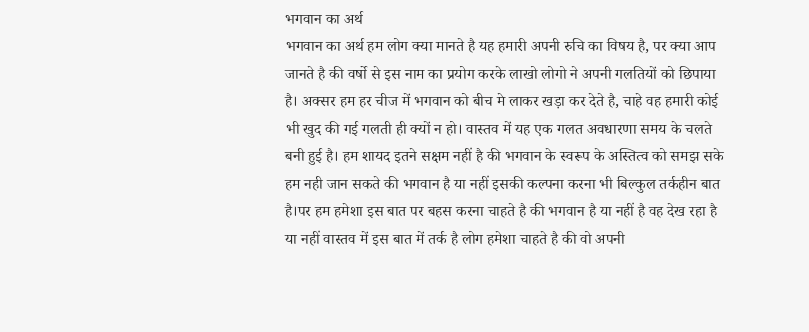भगवान का अर्थ
भगवान का अर्थ हम लोग क्या मानते है यह हमारी अपनी रुचि का विषय है, पर क्या आप जानते है की वर्षो से इस नाम का प्रयोग करके लाखो लोगो ने अपनी गलतियों को छिपाया है। अक्सर हम हर चीज में भगवान को बीच मे लाकर खड़ा कर देते है, चाहे वह हमारी कोई भी खुद की गई गलती ही क्यों न हो। वास्तव में यह एक गलत अवधारणा समय के चलते बनी हुई है। हम शायद इतने सक्षम नहीं है की भगवान के स्वरूप के अस्तित्व को समझ सके हम नही जान सकते की भगवान है या नहीं इसकी कल्पना करना भी बिल्कुल तर्कहीन बात है।पर हम हमेशा इस बात पर बहस करना चाहते है की भगवान है या नहीं है वह देख रहा है या नहीं वास्तव में इस बात में तर्क है लोग हमेशा चाहते है की वो अपनी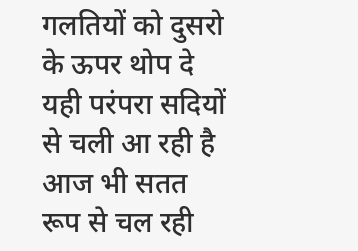गलतियों को दुसरो के ऊपर थोप दे यही परंपरा सदियों से चली आ रही है आज भी सतत रूप से चल रही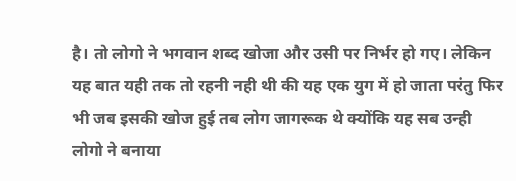है। तो लोगो ने भगवान शब्द खोजा और उसी पर निर्भर हो गए। लेकिन यह बात यही तक तो रहनी नही थी की यह एक युग में हो जाता परंतु फिर भी जब इसकी खोज हुई तब लोग जागरूक थे क्योंकि यह सब उन्ही लोगो ने बनाया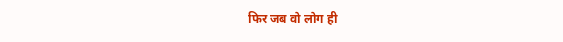फिर जब वो लोग ही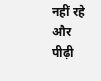नहीं रहे और पीढ़ी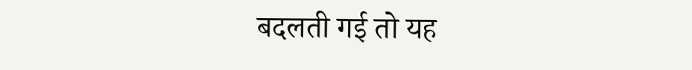बदलती गई तो यह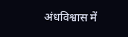अंधविश्वास में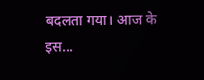बदलता गया। आज के इस...